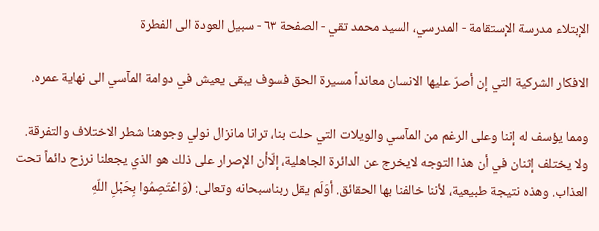الإبتلاء مدرسة الإستقامة - المدرسي، السيد محمد تقي - الصفحة ٦٣ - سبيل العودة الى الفطرة

الافكار الشركية التي إن أصرّ عليها الانسان معانداً مسيرة الحق فسوف يبقى يعيش في دوامة المآسي الى نهاية عمره.

ومما يؤسف له إننا وعلى الرغم من المآسي والويلات التي حلت بنا، ترانا مانزال نولي وجوهنا شطر الاختلاف والتفرقة. ولا يختلف إثنان في أن هذا التوجه لايخرج عن الدائرة الجاهلية، إلّاأن الإصرار على ذلك هو الذي يجعلنا نرزح دائماً تحت العذاب. وهذه نتيجة طبيعية، لأننا خالفنا بها الحقائق. أوَلَم يقل ربناسبحانه وتعالى: (وَاعْتَصِمُوا بِحَبْلِ اللّهِ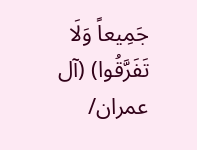جَمِيعاً وَلَا تَفَرَّقُوا) (آل عمران/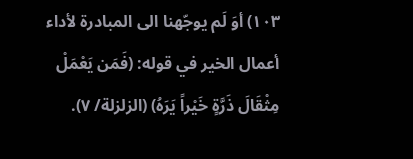١٠٣) أوَ لَم يوجّهنا الى المبادرة لأداء أعمال الخير في قوله: (فَمَن يَعْمَلْ مِثْقَالَ ذَرَّةٍ خَيْراً يَرَهُ) (الزلزلة/ ٧).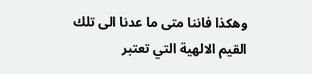وهكذا فاننا متى ما عدنا الى تلك القيم الالهية التي تعتبر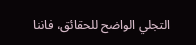التجلي الواضح للحقائق، فاننا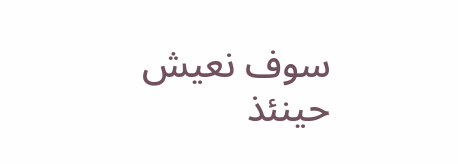سوف نعيش حينئذ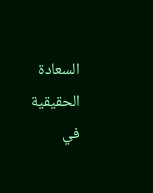السعادة الحقيقية في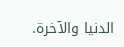الدنيا والآخرة.